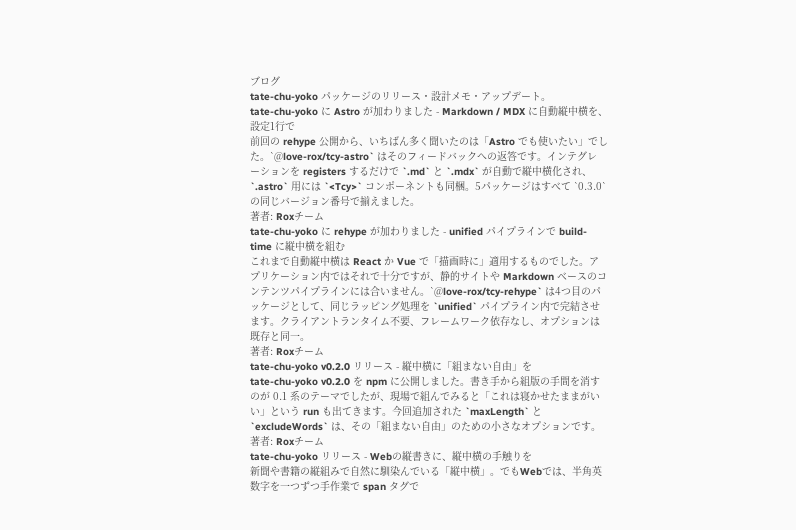ブログ
tate-chu-yoko パッケージのリリース・設計メモ・アップデート。
tate-chu-yoko に Astro が加わりました - Markdown / MDX に自動縦中横を、設定1行で
前回の rehype 公開から、いちばん多く聞いたのは「Astro でも使いたい」でした。`@love-rox/tcy-astro` はそのフィードバックへの返答です。インテグレーションを registers するだけで `.md` と `.mdx` が自動で縦中横化され、`.astro` 用には `<Tcy>` コンポーネントも同梱。5パッケージはすべて `0.3.0` の同じバージョン番号で揃えました。
著者: Roxチーム
tate-chu-yoko に rehype が加わりました - unified パイプラインで build-time に縦中横を組む
これまで自動縦中横は React か Vue で「描画時に」適用するものでした。アプリケーション内ではそれで十分ですが、静的サイトや Markdown ベースのコンテンツパイプラインには合いません。`@love-rox/tcy-rehype` は4つ目のパッケージとして、同じラッピング処理を `unified` パイプライン内で完結させます。クライアントランタイム不要、フレームワーク依存なし、オプションは既存と同一。
著者: Roxチーム
tate-chu-yoko v0.2.0 リリース - 縦中横に「組まない自由」を
tate-chu-yoko v0.2.0 を npm に公開しました。書き手から組版の手間を消すのが 0.1 系のテーマでしたが、現場で組んでみると「これは寝かせたままがいい」という run も出てきます。今回追加された `maxLength` と `excludeWords` は、その「組まない自由」のための小さなオプションです。
著者: Roxチーム
tate-chu-yoko リリース - Webの縦書きに、縦中横の手触りを
新聞や書籍の縦組みで自然に馴染んでいる「縦中横」。でもWebでは、半角英数字を一つずつ手作業で span タグで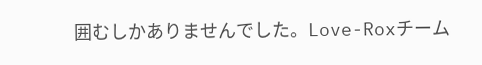囲むしかありませんでした。Love-Roxチーム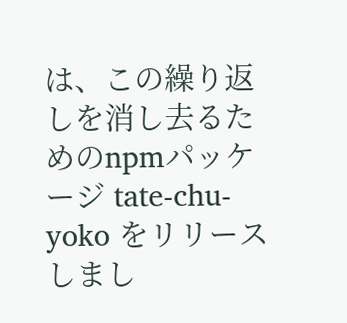は、この繰り返しを消し去るためのnpmパッケージ tate-chu-yoko をリリースしまし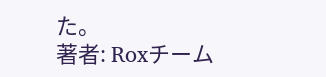た。
著者: Roxチーム